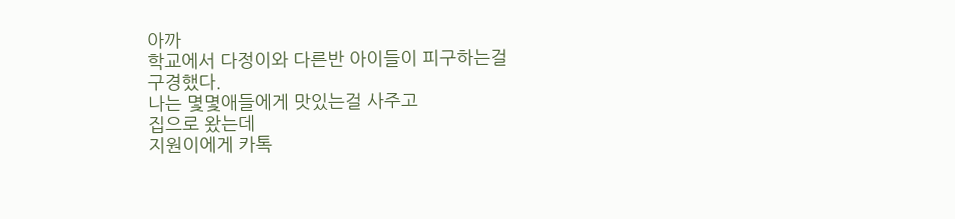아까
학교에서 다정이와 다른반 아이들이 피구하는걸
구경했다.
나는 몇몇애들에게 맛있는걸 사주고
집으로 왔는데
지원이에게 카톡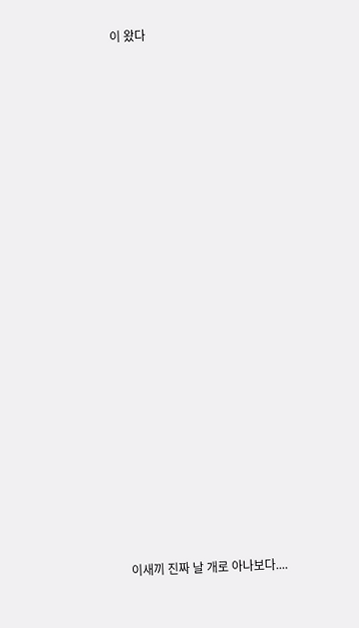이 왔다


























이새끼 진짜 날 개로 아나보다....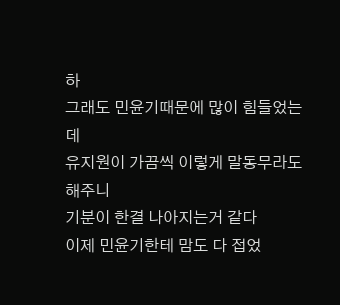하
그래도 민윤기때문에 많이 힘들었는데
유지원이 가끔씩 이렇게 말동무라도 해주니
기분이 한결 나아지는거 같다
이제 민윤기한테 맘도 다 접었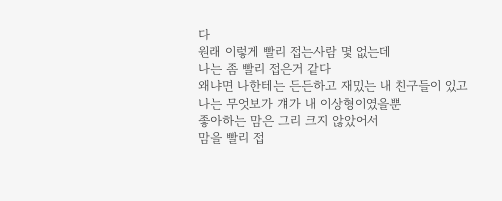다
원래 이렇게 빨리 접는사람 몇 없는데
나는 좀 빨리 접은거 같다
왜냐면 나한테는 든든하고 재밌는 내 친구들이 있고
나는 무엇보가 걔가 내 이상형이였을뿐
좋아하는 맘은 그리 크지 않았어서
맘을 빨리 접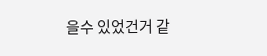을수 있었건거 같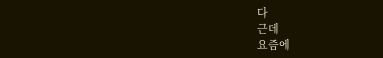다
근데
요즘에